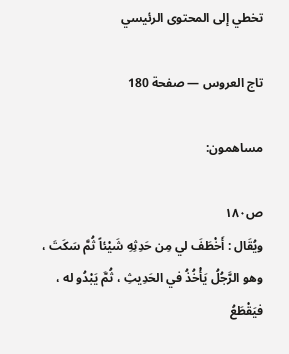تخطي إلى المحتوى الرئيسي

تاج العروس — صفحة 180

مساهمون:

ص١٨٠
ويُقَال : أَخْطَفَ لي مِن حَدِثِهِ شَيْئاً ثُمَّ سَكَتَ ، وهو الرَّجُلُ يَأْخُذُ في الحَدِيثِ ، ثُمَّ يَبْدُو له ، فيَقْطَعُ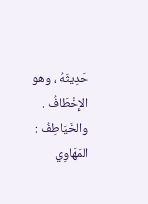حَدِيثَهُ ، وهو الإِخْطَافُ . والخَيَاطِفُ : المَهَاوِي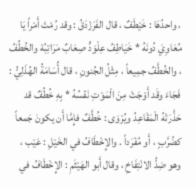، واحدُهَا : خَيْطَفٌ ، قال الفَرَزْدَقُ : وقد رُمْتَ أَمْراً يَا مُعَاوِيَ دُونَهُ * خَيَاطِفُ عِلْوَدٍّ صِعَابٌ مَرَاتِبُهْ والخُطُفُ ، والخُطَّفُ جمِيعاً ، مِثْلُ الجُنونِ ، قال أُسَامَةُ الهُذَلِيُّ : فَجَاءَ وقَد أَوْجَتْ مِنَ الْمَوْتِ نَفْسُهُ * بِهِ خُطُفٌ قد حَذَّرَتْهُ الْمَقَاعِدُ ويُرْوَى : خُطَّفٌ فإِمَّا أَن يكونَ جَمعاً كضُرَّبٍ ، أَو مُفْرَداً . والإِخْطَافُ في الخَيْلِ : عَيْب ، وهو ضِدُّ الانْتِفَاخِ ، وقال أَبو الهَيْثَمِ : الإِخْطَافُ في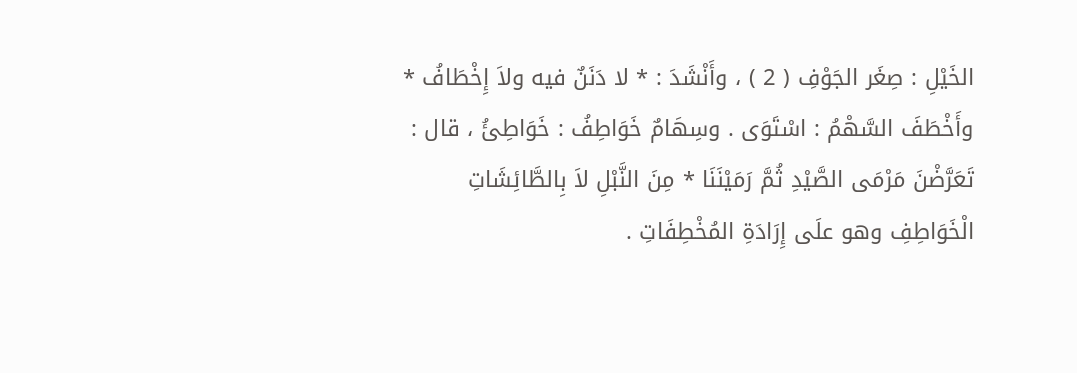الخَيْلِ : صِغَر الجَوْفِ ( 2 ) ، وأَنْشَدَ : * لا دَنَنٌ فيه ولاَ إِخْطَافُ * وأَخْطَفَ السَّهْمُ : اسْتَوَى . وسِهَامٌ خَوَاطِفُ : خَوَاطِئُ ، قال : تَعَرَّضْنَ مَرْمَى الصَّيْدِ ثُمَّ رَمَيْنَنَا * مِنَ النَّبْلِ لاَ بِالطَّائِشَاتِ الْخَوَاطِفِ وهو علَى إِرَادَةِ المُخْطِفَاتِ .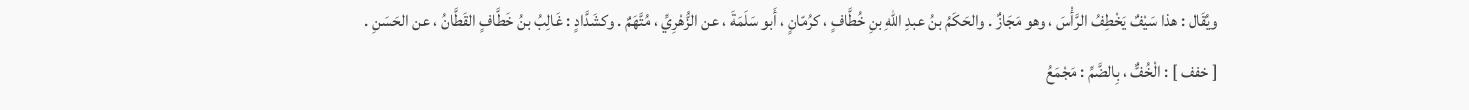ويُقَال : هذا سَيْفٌ يَخْطِفُ الرَّأْسَ ، وهو مَجَازٌ . والحَكَمُ بنُ عبدِ اللهِ بنِ خُطَّافٍ ، كرُمّانٍ ، أَبو سَلَمَةَ ، عن الزُّهْرِيِّ ، مُتَّهَمٌ . وكشَدَّادٍ : غَالِبُ بنُ خَطَّافٍ القَطَّانُ ، عن الحَسَنِ .
[ خفف ] : الْخُفٌّ ، بِالضَّمِّ : مَجْمَعُ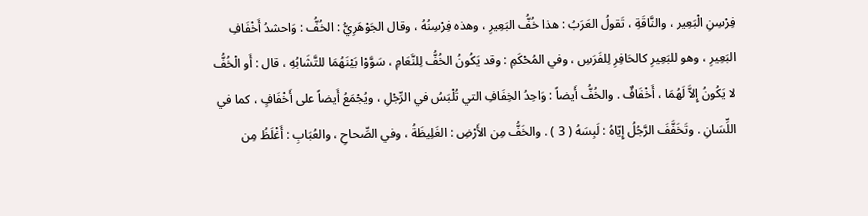فِرْسِنِ الْبَعِير ، والنَّاقَةِ ، تَقولُ العَرَبُ : هذا خُفُّ البَعِيرِ ، وهذه فِرْسِنُهُ ، وقال الجَوْهَرِيُّ : الخُفُّ : وَاحشدُ أَخْفَافِ البَعِيرِ ، وهو للبَعِيرِ كالحَافِرِ لِلفَرَسِ ، وفي المُحْكَمِ : وقد يَكُونُ الخُفُّ لِلنَّعَامِ ، سَوَّوْا بَيْنَهُمَا للتَّشَابُهِ ، قال : أَو الْخُفُّ لا يَكُونُ إِلاَّ لَهُمَا ، أَخْفَافٌ . والخُفُّ أَيضاً : وَاحِدُ الخِفَافِ التي تُلْبَسُ في الرِّجْلِ ، ويُجْمَعُ أَيضاً على أَخْفَافٍ ، كما في اللِّسَانِ . وتَخَفَّفَ الرَّجُلُ إِيّاهُ : لَبِسَهُ ( 3 ) . والخَفُّ مِن الأَرْضِ : الغَلِيظَةُ ، وفي الصِّحاحِ ، والعُبَابِ : أَغْلَظُ مِن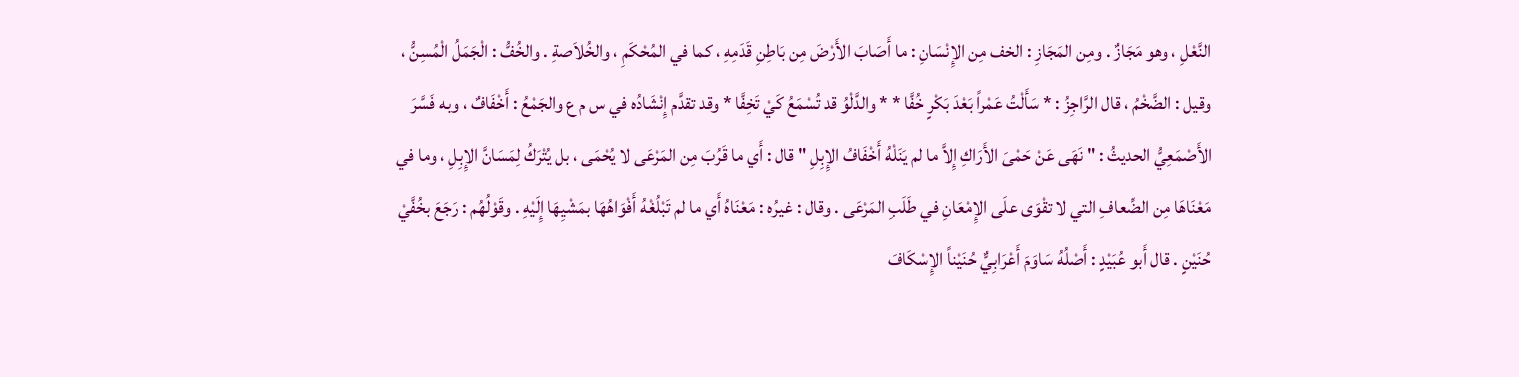النَّعْلِ ، وهو مَجَازٌ . ومِن المَجَازِ : الخف مِن الإِنْسَانِ : ما أَصَابَ الأَرْضَ مِن بَاطِنِ قَدَمِهِ ، كما في المُحْكَمِ ، والخُلاَصةِ . والخُفُّ : الْجَمَلُ الْمُسِنُّ ، وقيل : الضَّخْمُ ، قال الرَّاجِزُ : * سَأَلْتُ عَمْراً بَعْدَ بَكْرٍ خُفَّا * * والدَّلْوُ قد تُسْمَعُ كَيْ تَخِفَّا * وقد تقدَّم إِنْشَادُه في س م ع والجَمْعُ : أَخْفَافٌ ، وبه فَسَّرَ الأَصْمَعِيُّ الحديثُ : " نَهَى عَنْ حَمْىَ الأَرَاكِ إِلاَّ ما لم يَنَلْهُ أَخْفَافُ الإِبِلِ " قال : أَي ما قَرُبَ مِن المَرْعَى لا يُحْمَى ، بل يُتْرَكُ لِمَسَانَّ الإِبِلِ ، وما في مَعْنَاهَا مِن الضِّعافِ التي لا تقْوَى علَى الإِمْعَانِ في طَلَبِ المَرْعَى . وقال : غيرُه : مَعْنَاهُ أَي ما لم تَبْلُغْهُ أَفْوَاهُهَا بمَشْيِهَا إِلَيْهِ . وقَوْلُهُم : رَجَعَ بخُفَّيْ حُنَيْنٍ . قال أَبو عُبَيْدٍ : أَصْلُهُ سَاوَمَ أَعْرَابِيٌّ حُنَيْناً الإِسْكَافَ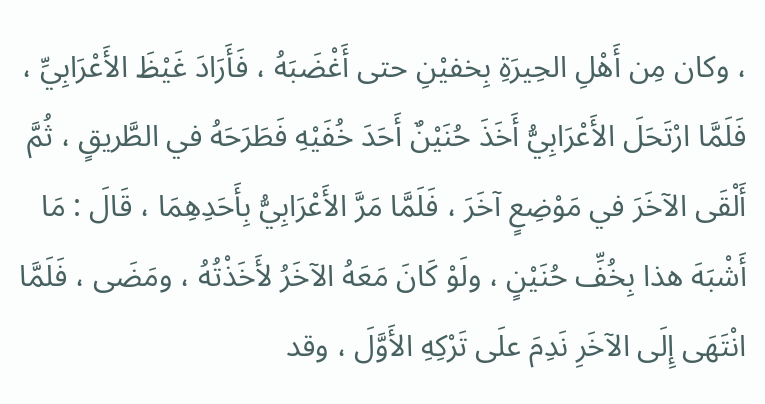، وكان مِن أَهْلِ الحِيرَةِ بِخفيْنِ حتى أَغْضَبَهُ ، فَأَرَادَ غَيْظَ الأَعْرَابِيِّ ، فَلَمَّا ارْتَحَلَ الأَعْرَابِيُّ أَخَذَ حُنَيْنٌ أَحَدَ خُفَيْهِ فَطَرَحَهُ في الطَّريقٍ ، ثُمَّ أَلْقَى الآخَرَ في مَوْضِعٍ آخَرَ ، فَلَمَّا مَرَّ الأَعْرَابِيُّ بِأَحَدِهِمَا ، قَالَ : مَا أَشْبَهَ هذا بِخُفِّ حُنَيْنٍ ، ولَوْ كَانَ مَعَهُ الآخَرُ لأَخَذْتُهُ ، ومَضَى ، فَلَمَّا انْتَهَى إِلَى الآخَرِ نَدِمَ علَى تَرْكِهِ الأَوَّلَ ، وقد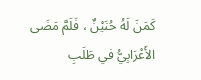كَمَنَ لَهُ حُنَيْنٌ ، فَلَمَّ مَضَى الأَعْرَابِيُّ في طَلَبِ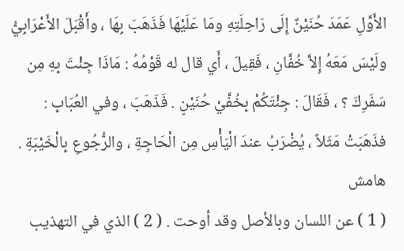الأَوَّلِ عَمَدَ حُنَيْنٌ إِلَى رَاحِلَتِهِ ومَا عَلَيْهَا فَذَهَبَ بِهَا ، وأَقْبَلَ الأَعْرَابِيُّ ولَيْسَ مَعَهُ إِلاَّ خُفَّانِ ، فَقِيلَ ، أَي قال له قَوْمُهُ : مَاذَا جِئْتَ بِهِ مِن سَفَرِكَ ؟ ، فَقَالَ : جِئْتَكُمْ بِخُفَّيْ حُنَيْنٍ . فَذَهَبَ ، وفي العُبَابِ : فذَهَبَتْ مَثَلاً ، يُضْرَبُ عندَ الْيَأْسِ مِن الْحَاجِةِ ، والرُّجُوعِ بِالْخَيْبَةِ .
هامش
( 1 ) عن اللسان وبالأصل وقد أوحت . ( 2 ) الذي في التهذيب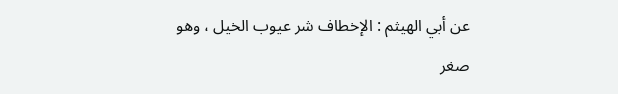عن أبي الهيثم : الإخطاف شر عيوب الخيل ، وهو صغر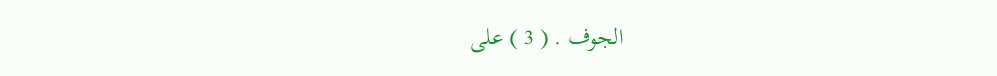الجوف . ( 3 ) على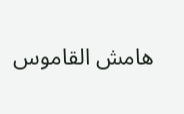هامش القاموس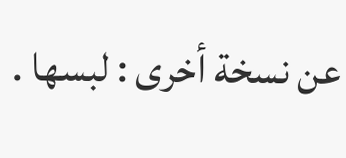عن نسخة أخرى : لبسها .